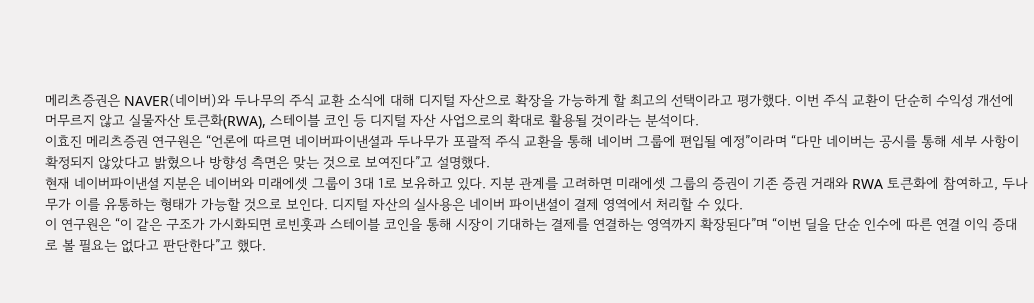메리츠증권은 NAVER(네이버)와 두나무의 주식 교환 소식에 대해 디지털 자산으로 확장을 가능하게 할 최고의 선택이라고 평가했다. 이번 주식 교환이 단순히 수익성 개선에 머무르지 않고 실물자산 토큰화(RWA), 스테이블 코인 등 디지털 자산 사업으로의 확대로 활용될 것이라는 분석이다.
이효진 메리츠증권 연구원은 “언론에 따르면 네이버파이낸셜과 두나무가 포괄적 주식 교환을 통해 네이버 그룹에 편입될 예정”이라며 “다만 네이버는 공시를 통해 세부 사항이 확정되지 않았다고 밝혔으나 방향성 측면은 맞는 것으로 보여진다”고 설명했다.
현재 네이버파이낸셜 지분은 네이버와 미래에셋 그룹이 3대 1로 보유하고 있다. 지분 관계를 고려하면 미래에셋 그룹의 증권이 기존 증권 거래와 RWA 토큰화에 참여하고, 두나무가 이를 유통하는 형태가 가능할 것으로 보인다. 디지털 자산의 실사용은 네이버 파이낸셜이 결제 영역에서 처리할 수 있다.
이 연구원은 “이 같은 구조가 가시화되면 로빈훗과 스테이블 코인을 통해 시장이 기대하는 결제를 연결하는 영역까지 확장된다”며 “이번 딜을 단순 인수에 따른 연결 이익 증대로 볼 필요는 없다고 판단한다”고 했다.